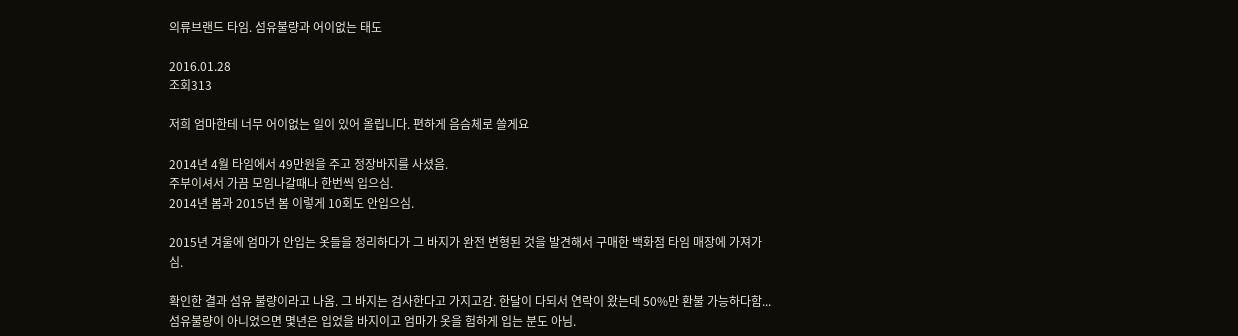의류브랜드 타임. 섬유불량과 어이없는 태도

2016.01.28
조회313

저희 엄마한테 너무 어이없는 일이 있어 올립니다. 편하게 음슴체로 쓸게요

2014년 4월 타임에서 49만원을 주고 정장바지를 사셨음.
주부이셔서 가끔 모임나갈때나 한번씩 입으심.
2014년 봄과 2015년 봄 이렇게 10회도 안입으심.

2015년 겨울에 엄마가 안입는 옷들을 정리하다가 그 바지가 완전 변형된 것을 발견해서 구매한 백화점 타임 매장에 가져가심.

확인한 결과 섬유 불량이라고 나옴. 그 바지는 검사한다고 가지고감. 한달이 다되서 연락이 왔는데 50%만 환불 가능하다함...
섬유불량이 아니었으면 몇년은 입었을 바지이고 엄마가 옷을 험하게 입는 분도 아님.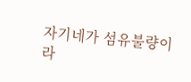자기네가 섬유불량이라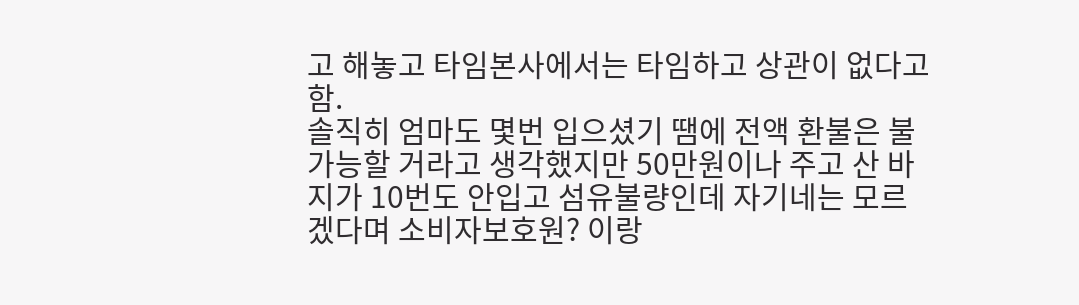고 해놓고 타임본사에서는 타임하고 상관이 없다고함.
솔직히 엄마도 몇번 입으셨기 땜에 전액 환불은 불가능할 거라고 생각했지만 50만원이나 주고 산 바지가 10번도 안입고 섬유불량인데 자기네는 모르겠다며 소비자보호원? 이랑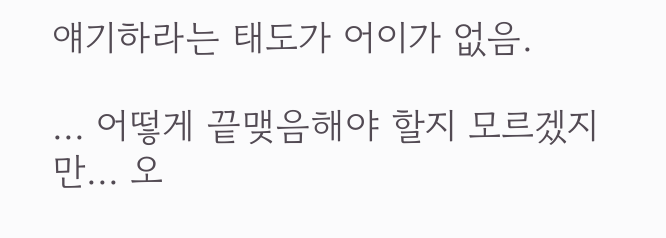얘기하라는 태도가 어이가 없음.

... 어떻게 끝맺음해야 할지 모르겠지만... 오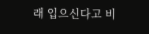래 입으신다고 비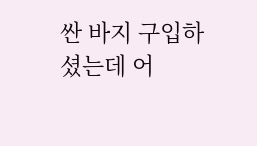싼 바지 구입하셨는데 어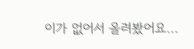이가 없어서 올려봤어요...